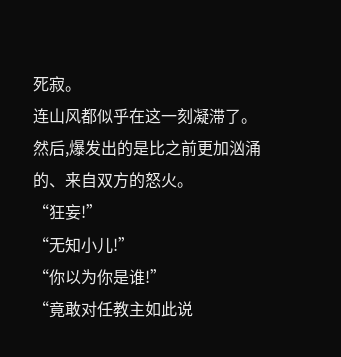死寂。
连山风都似乎在这一刻凝滞了。
然后,爆发出的是比之前更加汹涌的、来自双方的怒火。
“狂妄!”
“无知小儿!”
“你以为你是谁!”
“竟敢对任教主如此说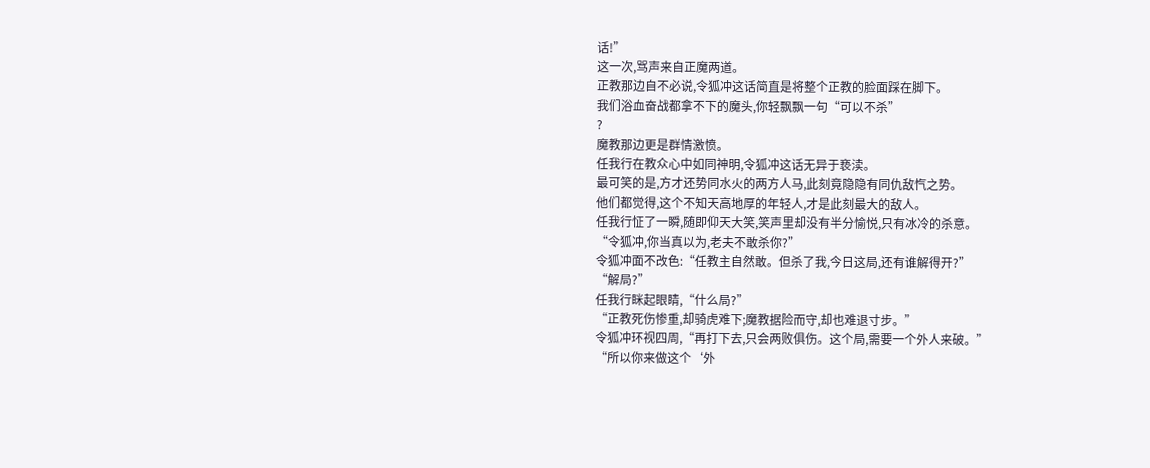话!”
这一次,骂声来自正魔两道。
正教那边自不必说,令狐冲这话简直是将整个正教的脸面踩在脚下。
我们浴血奋战都拿不下的魔头,你轻飘飘一句“可以不杀”
?
魔教那边更是群情激愤。
任我行在教众心中如同神明,令狐冲这话无异于亵渎。
最可笑的是,方才还势同水火的两方人马,此刻竟隐隐有同仇敌忾之势。
他们都觉得,这个不知天高地厚的年轻人,才是此刻最大的敌人。
任我行怔了一瞬,随即仰天大笑,笑声里却没有半分愉悦,只有冰冷的杀意。
“令狐冲,你当真以为,老夫不敢杀你?”
令狐冲面不改色:“任教主自然敢。但杀了我,今日这局,还有谁解得开?”
“解局?”
任我行眯起眼睛,“什么局?”
“正教死伤惨重,却骑虎难下;魔教据险而守,却也难退寸步。”
令狐冲环视四周,“再打下去,只会两败俱伤。这个局,需要一个外人来破。”
“所以你来做这个‘外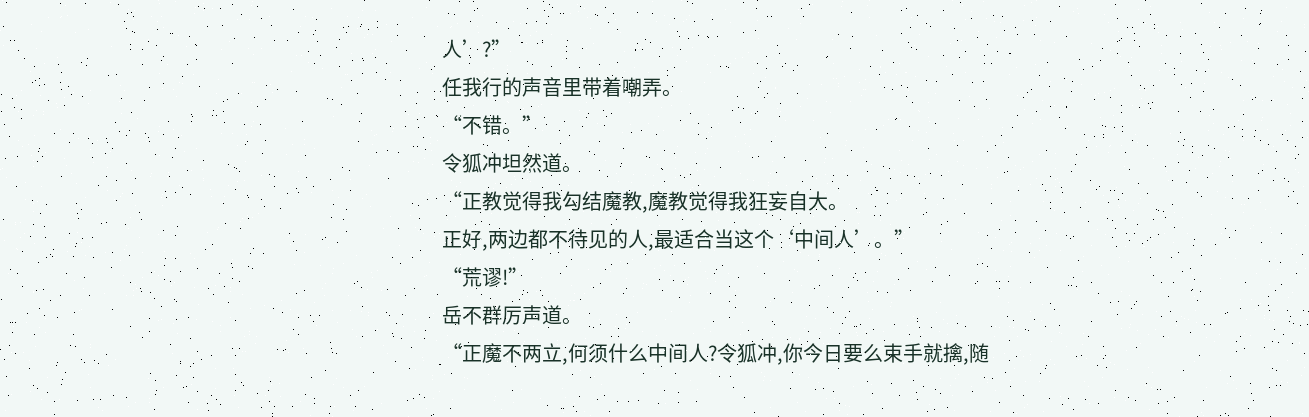人’?”
任我行的声音里带着嘲弄。
“不错。”
令狐冲坦然道。
“正教觉得我勾结魔教,魔教觉得我狂妄自大。
正好,两边都不待见的人,最适合当这个‘中间人’。”
“荒谬!”
岳不群厉声道。
“正魔不两立,何须什么中间人?令狐冲,你今日要么束手就擒,随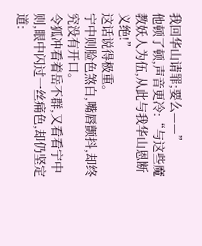我回华山请罪;要么——”
他顿了顿,声音更冷:“与这些魔教妖人为伍,从此与我华山恩断义绝!”
这话说得极重。
宁中则脸色煞白,嘴唇颤抖,却终究没有开口。
令狐冲看着岳不群,又看看宁中则,眼中闪过一丝痛色,却仍坚定道: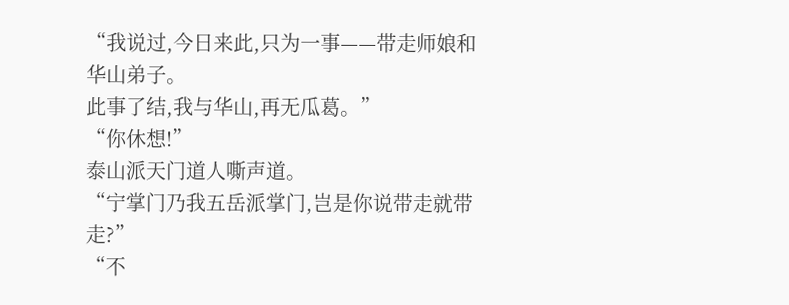“我说过,今日来此,只为一事——带走师娘和华山弟子。
此事了结,我与华山,再无瓜葛。”
“你休想!”
泰山派天门道人嘶声道。
“宁掌门乃我五岳派掌门,岂是你说带走就带走?”
“不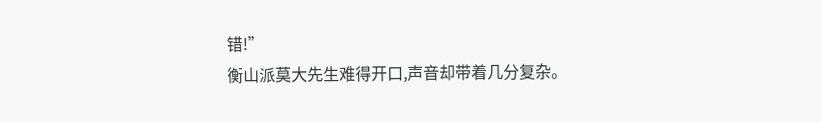错!”
衡山派莫大先生难得开口,声音却带着几分复杂。